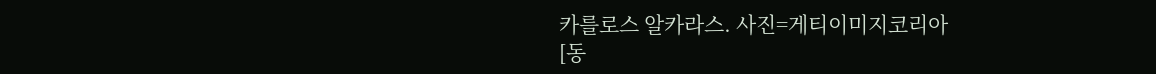카를로스 알카라스. 사진=게티이미지코리아
[동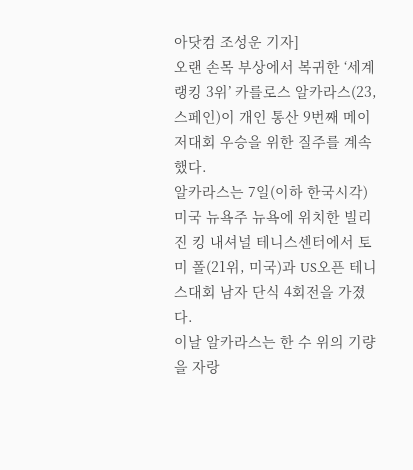아닷컴 조성운 기자]
오랜 손목 부상에서 복귀한 ‘세계랭킹 3위’ 카를로스 알카라스(23, 스페인)이 개인 통산 9번째 메이저대회 우승을 위한 질주를 계속했다.
알카라스는 7일(이하 한국시각) 미국 뉴욕주 뉴욕에 위치한 빌리 진 킹 내셔널 테니스센터에서 토미 폴(21위, 미국)과 US오픈 테니스대회 남자 단식 4회전을 가졌다.
이날 알카라스는 한 수 위의 기량을 자랑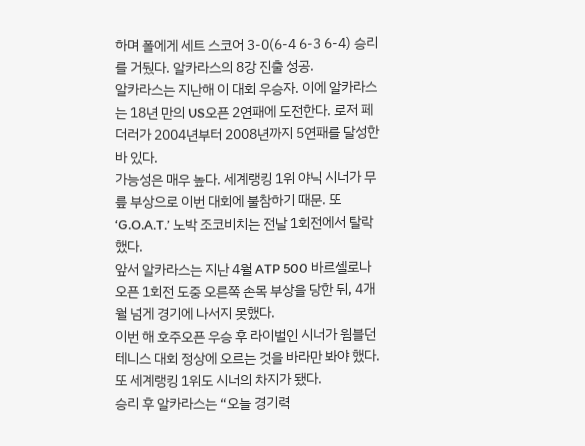하며 폴에게 세트 스코어 3-0(6-4 6-3 6-4) 승리를 거뒀다. 알카라스의 8강 진출 성공.
알카라스는 지난해 이 대회 우승자. 이에 알카라스는 18년 만의 US오픈 2연패에 도전한다. 로저 페더러가 2004년부터 2008년까지 5연패를 달성한 바 있다.
가능성은 매우 높다. 세계랭킹 1위 야닉 시너가 무릎 부상으로 이번 대회에 불참하기 때문. 또 ‘G.O.A.T.’ 노박 조코비치는 전날 1회전에서 탈락했다.
앞서 알카라스는 지난 4월 ATP 500 바르셀로나 오픈 1회전 도중 오른쪽 손목 부상을 당한 뒤, 4개월 넘게 경기에 나서지 못했다.
이번 해 호주오픈 우승 후 라이벌인 시너가 윔블던 테니스 대회 정상에 오르는 것을 바라만 봐야 했다. 또 세계랭킹 1위도 시너의 차지가 됐다.
승리 후 알카라스는 “오늘 경기력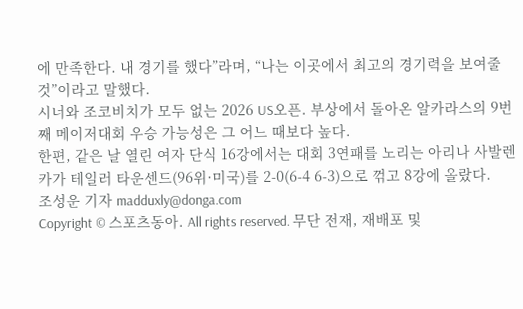에 만족한다. 내 경기를 했다”라며, “나는 이곳에서 최고의 경기력을 보여줄 것”이라고 말했다.
시너와 조코비치가 모두 없는 2026 US오픈. 부상에서 돌아온 알카라스의 9번째 메이저대회 우승 가능성은 그 어느 때보다 높다.
한편, 같은 날 열린 여자 단식 16강에서는 대회 3연패를 노리는 아리나 사발렌카가 테일러 타운센드(96위·미국)를 2-0(6-4 6-3)으로 꺾고 8강에 올랐다.
조성운 기자 madduxly@donga.com
Copyright © 스포츠동아. All rights reserved. 무단 전재, 재배포 및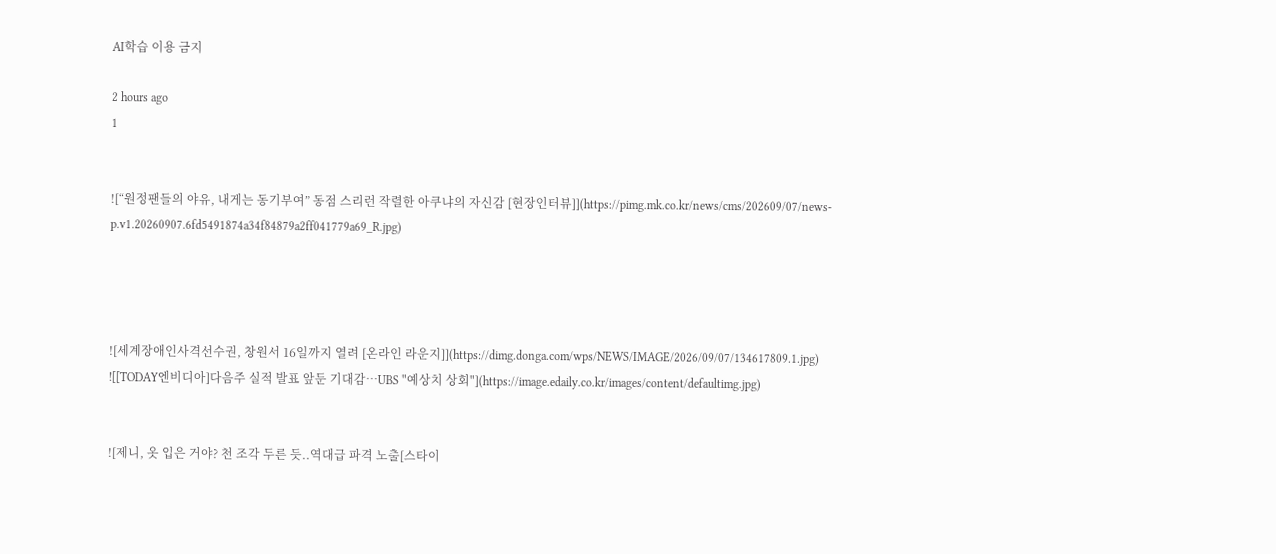AI학습 이용 금지

2 hours ago
1


![“원정팬들의 야유, 내게는 동기부여” 동점 스리런 작렬한 아쿠냐의 자신감 [현장인터뷰]](https://pimg.mk.co.kr/news/cms/202609/07/news-p.v1.20260907.6fd5491874a34f84879a2ff041779a69_R.jpg)




![세계장애인사격선수권, 창원서 16일까지 열려 [온라인 라운지]](https://dimg.donga.com/wps/NEWS/IMAGE/2026/09/07/134617809.1.jpg)
![[TODAY엔비디아]다음주 실적 발표 앞둔 기대감…UBS "예상치 상회"](https://image.edaily.co.kr/images/content/defaultimg.jpg)


![제니, 옷 입은 거야? 천 조각 두른 듯..역대급 파격 노출[스타이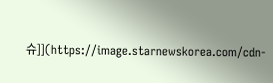슈]](https://image.starnewskorea.com/cdn-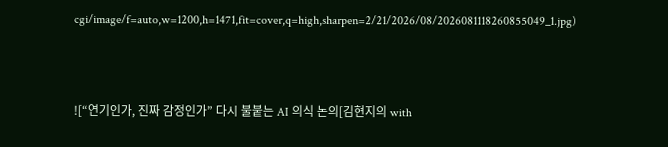cgi/image/f=auto,w=1200,h=1471,fit=cover,q=high,sharpen=2/21/2026/08/2026081118260855049_1.jpg)



![“연기인가, 진짜 감정인가” 다시 불붙는 AI 의식 논의[김현지의 with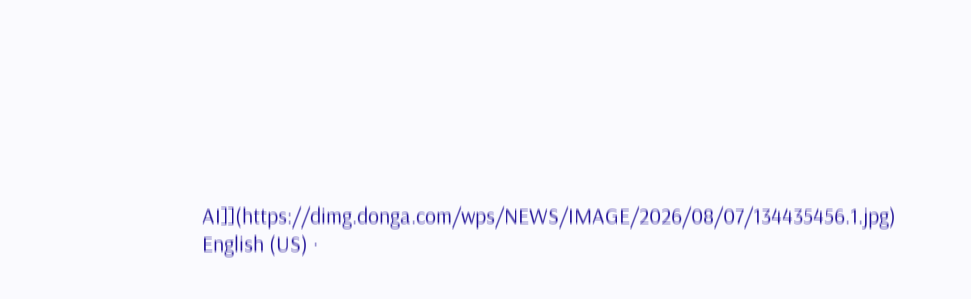AI]](https://dimg.donga.com/wps/NEWS/IMAGE/2026/08/07/134435456.1.jpg)
English (US) ·